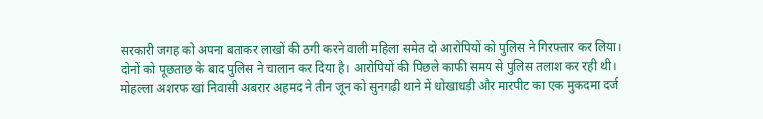सरकारी जगह को अपना बताकर लाखों की ठगी करने वाली महिला समेत दो आरोपियों को पुलिस ने गिरफ्तार कर लिया। दोनों को पूछताछ के बाद पुलिस ने चालान कर दिया है। आरोपियों की पिछले काफी समय से पुलिस तलाश कर रही थी।
मोहल्ला अशरफ खां निवासी अबरार अहमद ने तीन जून को सुनगढ़ी थाने में धोखाधड़ी और मारपीट का एक मुकदमा दर्ज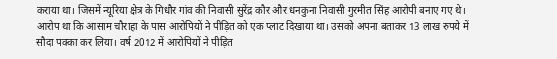कराया था। जिसमें न्यूरिया क्षेत्र के गिधौर गांव की निवासी सुरेंद्र कौर और धनकुना निवासी गुरमीत सिंह आरोपी बनाए गए थे। आरोप था कि आसाम चौराहा के पास आरोपियों ने पीड़ित को एक प्लाट दिखाया था। उसको अपना बताकर 13 लाख रुपये में सौदा पक्का कर लिया। वर्ष 2012 में आरोपियों ने पीड़ित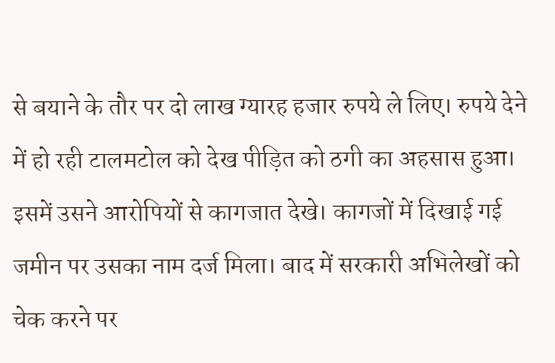से बयाने के तौर पर दो लाख ग्यारह हजार रुपये ले लिए। रुपये देने में हो रही टालमटोल को देख पीड़ित को ठगी का अहसास हुआ। इसमें उसने आरोपियों से कागजात देखे। कागजों में दिखाई गई जमीन पर उसका नाम दर्ज मिला। बाद में सरकारी अभिलेखों को चेक करने पर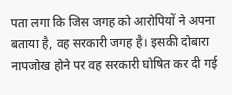पता लगा कि जिस जगह को आरोपियों ने अपना बताया है, वह सरकारी जगह है। इसकी दोबारा नापजोख होने पर वह सरकारी घोषित कर दी गई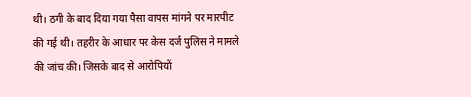थी। ठगी के बाद दिया गया पैसा वापस मांगने पर मारपीट की गई थी। तहरीर के आधार पर केस दर्ज पुलिस ने मामले की जांच की। जिसके बाद से आरोपियों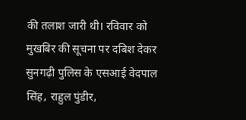की तलाश जारी थी। रविवार को मुखबिर की सूचना पर दबिश देकर सुनगढ़ी पुलिस के एसआई वेदपाल सिंह, राहुल पुंडीर,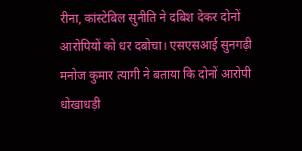रीना, कांस्टेबिल सुनीति ने दबिश देकर दोनों आरोपियों को धर दबोचा। एसएसआई सुनगढ़ी मनोज कुमार त्यागी ने बताया कि दोनों आरोपी धोखाधड़ी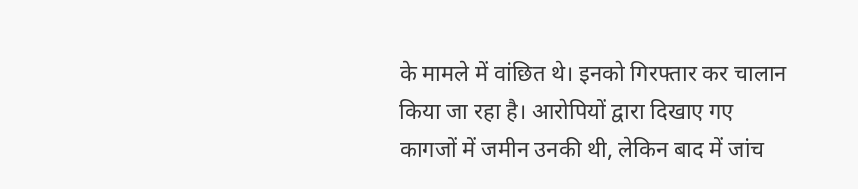के मामले में वांछित थे। इनको गिरफ्तार कर चालान किया जा रहा है। आरोपियों द्वारा दिखाए गए कागजों में जमीन उनकी थी, लेकिन बाद में जांच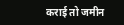कराई तो जमीन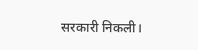सरकारी निकली।